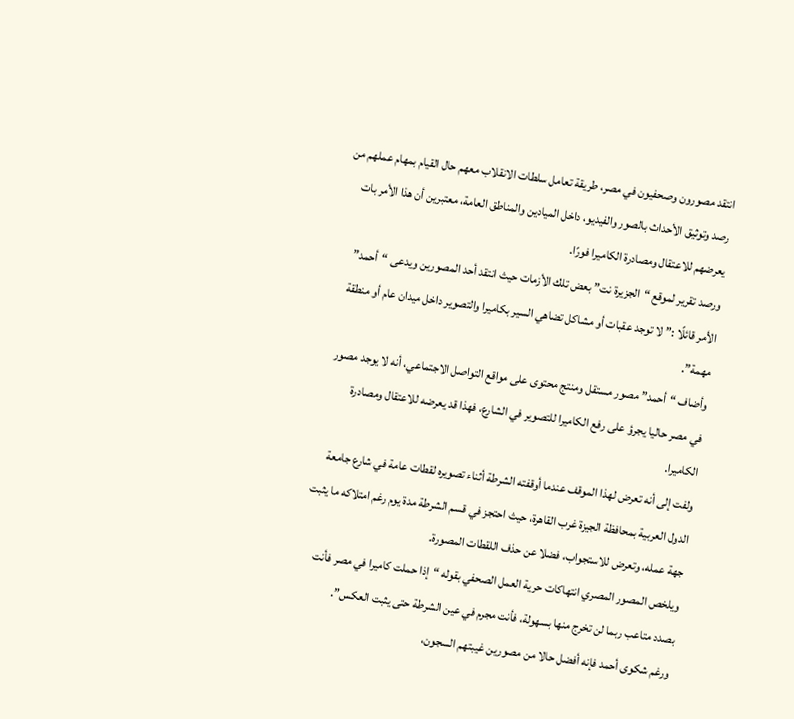انتقد مصورون وصحفيون في مصر، طريقة تعامل سلطات الانقلاب معهم حال القيام بمهام عملهم من رصد وتوثيق الأحداث بالصور والفيديو، داخل الميادين والمناطق العامة، معتبرين أن هذا الأمر بات يعرضهم للاعتقال ومصادرة الكاميرا فورًا.
ورصد تقرير لموقع “الجزيرة نت” بعض تلك الأزمات حيث انتقد أحد المصورين ويدعى “أحمد” الأمر قائلًا :”لا توجد عقبات أو مشاكل تضاهي السير بكاميرا والتصوير داخل ميدان عام أو منطقة مهمة”.
وأضاف “أحمد” مصور مستقل ومنتج محتوى على مواقع التواصل الاجتماعي، أنه لا يوجد مصور في مصر حاليا يجرؤ على رفع الكاميرا للتصوير في الشارع، فهذا قد يعرضه للاعتقال ومصادرة الكاميرا.
ولفت إلى أنه تعرض لهذا الموقف عندما أوقفته الشرطة أثناء تصويره لقطات عامة في شارع جامعة الدول العربية بمحافظة الجيزة غرب القاهرة، حيث احتجز في قسم الشرطة مدة يوم رغم امتلاكه ما يثبت جهة عمله، وتعرض للاستجواب، فضلا عن حذف اللقطات المصورة.
ويلخص المصور المصري انتهاكات حرية العمل الصحفي بقوله “إذا حملت كاميرا في مصر فأنت بصدد متاعب ربما لن تخرج منها بسهولة، فأنت مجرم في عين الشرطة حتى يثبت العكس”.
ورغم شكوى أحمد فإنه أفضل حالا من مصورين غيبتهم السجون،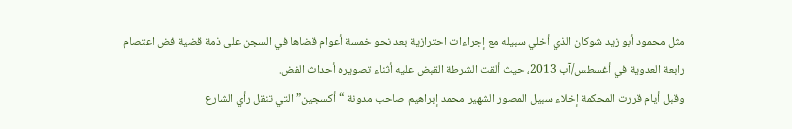مثل محمود أبو زيد شوكان الذي أخلي سبيله مع إجراءات احترازية بعد نحو خمسة أعوام قضاها في السجن على ذمة قضية فض اعتصام رابعة العدوية في أغسطس/آب 2013، حيث ألقت الشرطة القبض عليه أثناء تصويره أحداث الفض.
وقبل أيام قررت المحكمة إخلاء سبيل المصور الشهير محمد إبراهيم صاحب مدونة “أكسجين” التي تنقل رأي الشارع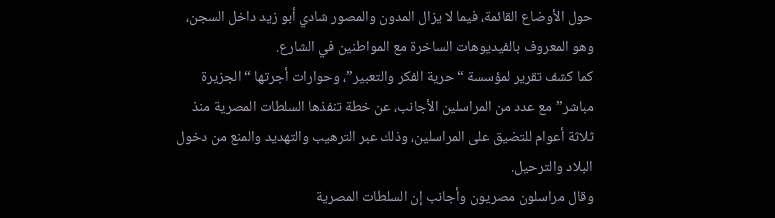حول الأوضاع القائمة، فيما لا يزال المدون والمصور شادي أبو زيد داخل السجن، وهو المعروف بالفيديوهات الساخرة مع المواطنين في الشارع.
كما كشف تقرير لمؤسسة “حرية الفكر والتعبير”، وحوارات أجرتها “الجزيرة مباشر” مع عدد من المراسلين الأجانب، عن خطة تنفذها السلطات المصرية منذ ثلاثة أعوام للتضيق على المراسلين، وذلك عبر الترهيب والتهديد والمنع من دخول البلاد والترحيل.
وقال مراسلون مصريون وأجانب إن السلطات المصرية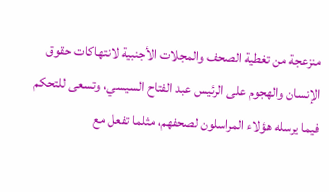منزعجة من تغطية الصحف والمجلات الأجنبية لانتهاكات حقوق الإنسان والهجوم على الرئيس عبد الفتاح السيسي، وتسعى للتحكم فيما يرسله هؤلاء المراسلون لصحفهم، مثلما تفعل مع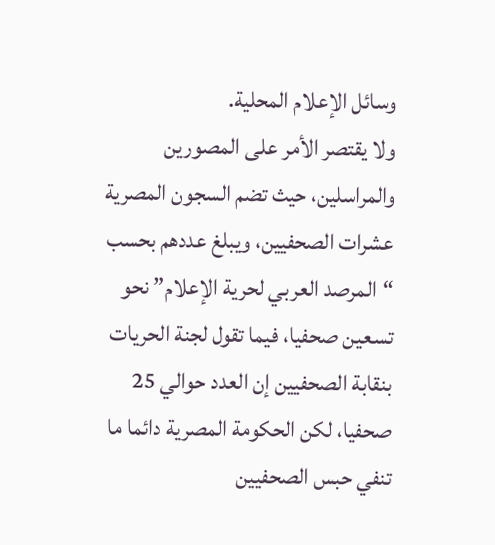وسائل الإعلام المحلية.
ولا يقتصر الأمر على المصورين والمراسلين، حيث تضم السجون المصرية عشرات الصحفيين، ويبلغ عددهم بحسب “المرصد العربي لحرية الإعلام” نحو تسعين صحفيا، فيما تقول لجنة الحريات بنقابة الصحفيين إن العدد حوالي 25 صحفيا، لكن الحكومة المصرية دائما ما تنفي حبس الصحفيين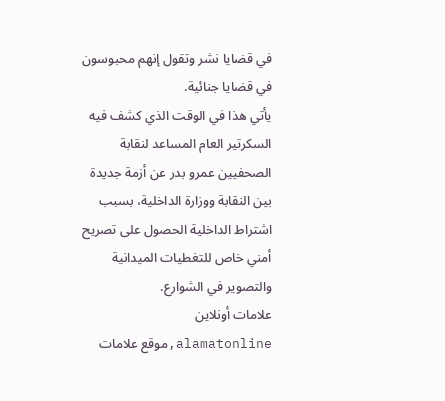في قضايا نشر وتقول إنهم محبوسون في قضايا جنائية.
يأتي هذا في الوقت الذي كشف فيه السكرتير العام المساعد لنقابة الصحفيين عمرو بدر عن أزمة جديدة بين النقابة ووزارة الداخلية، بسبب اشتراط الداخلية الحصول على تصريح أمني خاص للتغطيات الميدانية والتصوير في الشوارع.
علامات أونلاين alamatonline,موقع علامات